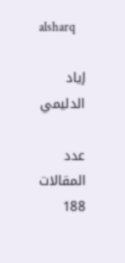alsharq

إياد الدليمي

عدد المقالات 188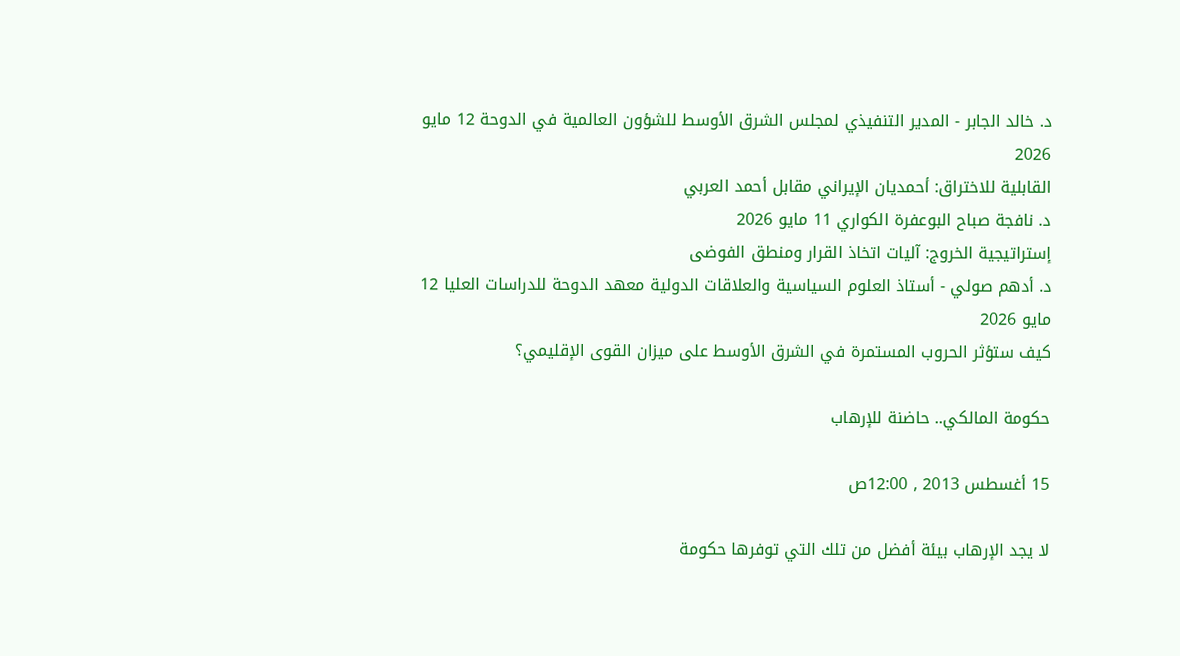د. خالد الجابر - المدير التنفيذي لمجلس الشرق الأوسط للشؤون العالمية في الدوحة 12 مايو 2026
القابلية للاختراق: أحمديان الإيراني مقابل أحمد العربي
د. نافجة صباح البوعفرة الكواري 11 مايو 2026
إستراتيجية الخروج: آليات اتخاذ القرار ومنطق الفوضى
د. أدهم صولي - أستاذ العلوم السياسية والعلاقات الدولية معهد الدوحة للدراسات العليا 12 مايو 2026
كيف ستؤثر الحروب المستمرة في الشرق الأوسط على ميزان القوى الإقليمي؟

حكومة المالكي.. حاضنة للإرهاب

15 أغسطس 2013 , 12:00ص

لا يجد الإرهاب بيئة أفضل من تلك التي توفرها حكومة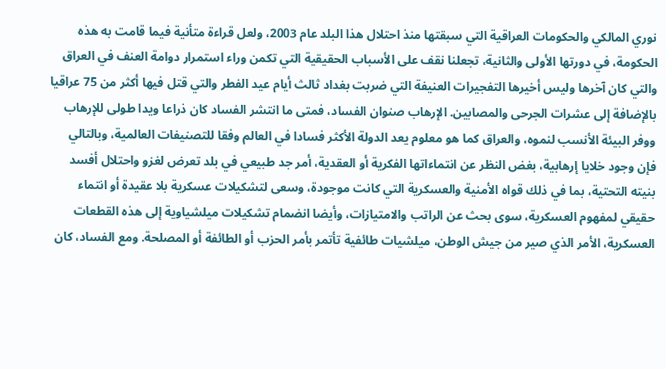نوري المالكي والحكومات العراقية التي سبقتها منذ احتلال هذا البلد عام 2003، ولعل قراءة متأنية فيما قامت به هذه الحكومة، في دورتها الأولى والثانية، تجعلنا نقف على الأسباب الحقيقية التي تكمن وراء استمرار دوامة العنف في العراق والتي كان آخرها وليس أخيرها التفجيرات العنيفة التي ضربت بغداد ثالث أيام عيد الفطر والتي قتل فيها أكثر من 75 عراقيا بالإضافة إلى عشرات الجرحى والمصابين. الإرهاب صنوان الفساد، فمتى ما انتشر الفساد كان ذراعا ويدا طولى للإرهاب ووفر البيئة الأنسب لنموه، والعراق كما هو معلوم يعد الدولة الأكثر فسادا في العالم وفقا للتصنيفات العالمية، وبالتالي فإن وجود خلايا إرهابية، بغض النظر عن انتماءاتها الفكرية أو العقدية، أمر جد طبيعي في بلد تعرض لغزو واحتلال أفسد بنيته التحتية، بما في ذلك قواه الأمنية والعسكرية التي كانت موجودة، وسعى لتشكيلات عسكرية بلا عقيدة أو انتماء حقيقي لمفهوم العسكرية، سوى بحث عن الراتب والامتيازات، وأيضا انضمام تشكيلات ميلشياوية إلى هذه القطعات العسكرية، الأمر الذي صير من جيش الوطن، ميلشيات طائفية تأتمر بأمر الحزب أو الطائفة أو المصلحة. ومع الفساد، كان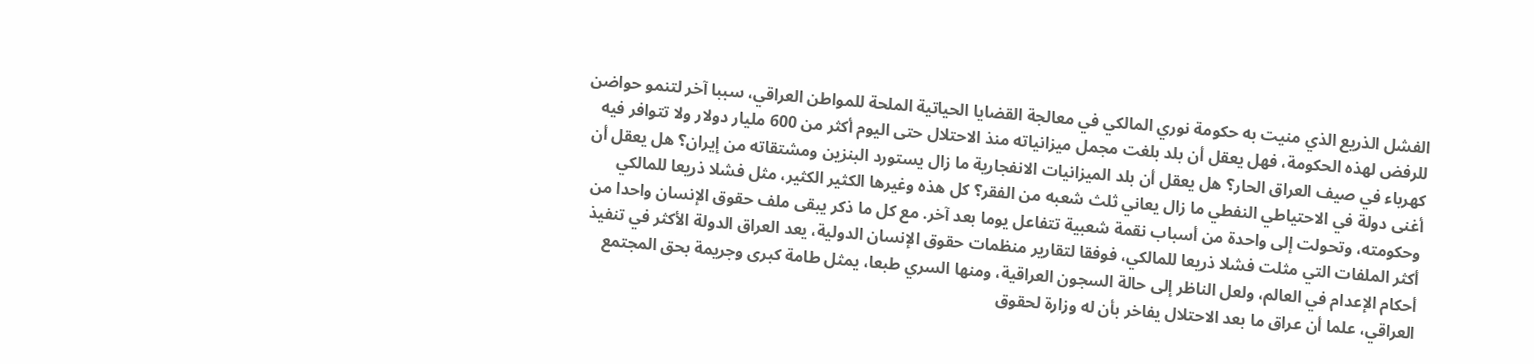الفشل الذريع الذي منيت به حكومة نوري المالكي في معالجة القضايا الحياتية الملحة للمواطن العراقي، سببا آخر لتنمو حواضن للرفض لهذه الحكومة، فهل يعقل أن بلد بلغت مجمل ميزانياته منذ الاحتلال حتى اليوم أكثر من 600 مليار دولار ولا تتوافر فيه كهرباء في صيف العراق الحار؟ هل يعقل أن بلد الميزانيات الانفجارية ما زال يستورد البنزين ومشتقاته من إيران؟ هل يعقل أن أغنى دولة في الاحتياطي النفطي ما زال يعاني ثلث شعبه من الفقر؟ كل هذه وغيرها الكثير الكثير، مثل فشلا ذريعا للمالكي وحكومته، وتحولت إلى واحدة من أسباب نقمة شعبية تتفاعل يوما بعد آخر. مع كل ما ذكر يبقى ملف حقوق الإنسان واحدا من أكثر الملفات التي مثلت فشلا ذريعا للمالكي، فوفقا لتقارير منظمات حقوق الإنسان الدولية، يعد العراق الدولة الأكثر في تنفيذ أحكام الإعدام في العالم، ولعل الناظر إلى حالة السجون العراقية، ومنها السري طبعا، يمثل طامة كبرى وجريمة بحق المجتمع العراقي، علما أن عراق ما بعد الاحتلال يفاخر بأن له وزارة لحقوق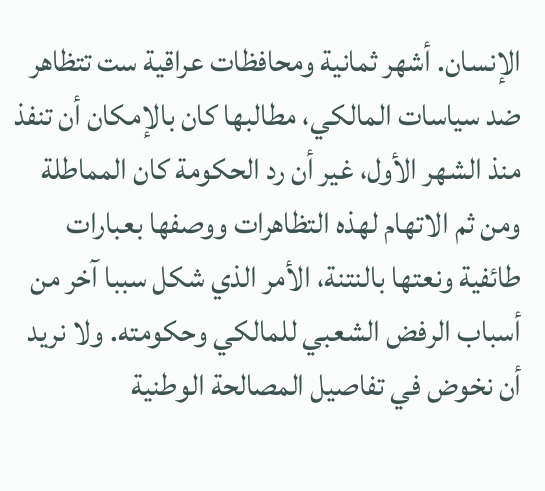الإنسان. أشهر ثمانية ومحافظات عراقية ست تتظاهر ضد سياسات المالكي، مطالبها كان بالإمكان أن تنفذ منذ الشهر الأول، غير أن رد الحكومة كان المماطلة ومن ثم الاتهام لهذه التظاهرات ووصفها بعبارات طائفية ونعتها بالنتنة، الأمر الذي شكل سببا آخر من أسباب الرفض الشعبي للمالكي وحكومته. ولا نريد أن نخوض في تفاصيل المصالحة الوطنية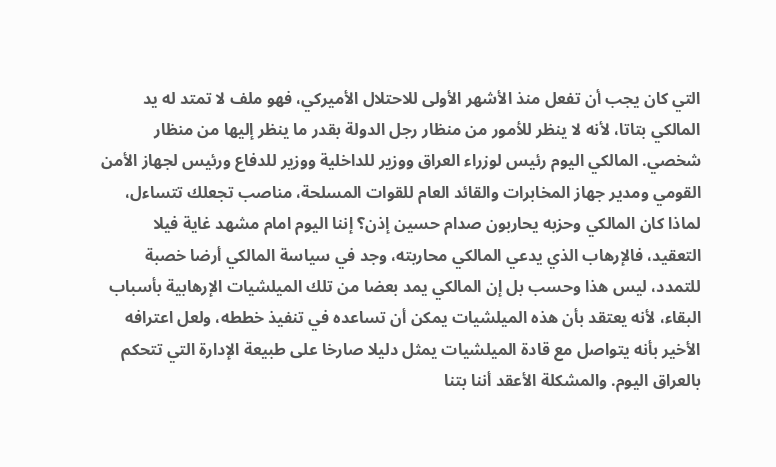التي كان يجب أن تفعل منذ الأشهر الأولى للاحتلال الأميركي، فهو ملف لا تمتد له يد المالكي بتاتا، لأنه لا ينظر للأمور من منظار رجل الدولة بقدر ما ينظر إليها من منظار شخصي. المالكي اليوم رئيس لوزراء العراق ووزير للداخلية ووزير للدفاع ورئيس لجهاز الأمن القومي ومدير جهاز المخابرات والقائد العام للقوات المسلحة، مناصب تجعلك تتساءل، لماذا كان المالكي وحزبه يحاربون صدام حسين إذن؟ إننا اليوم امام مشهد غاية فيلا التعقيد، فالإرهاب الذي يدعي المالكي محاربته، وجد في سياسة المالكي أرضا خصبة للتمدد، ليس هذا وحسب بل إن المالكي يمد بعضا من تلك الميلشيات الإرهابية بأسباب البقاء، لأنه يعتقد بأن هذه الميلشيات يمكن أن تساعده في تنفيذ خططه، ولعل اعترافه الأخير بأنه يتواصل مع قادة الميلشيات يمثل دليلا صارخا على طبيعة الإدارة التي تتحكم بالعراق اليوم. والمشكلة الأعقد أننا بتنا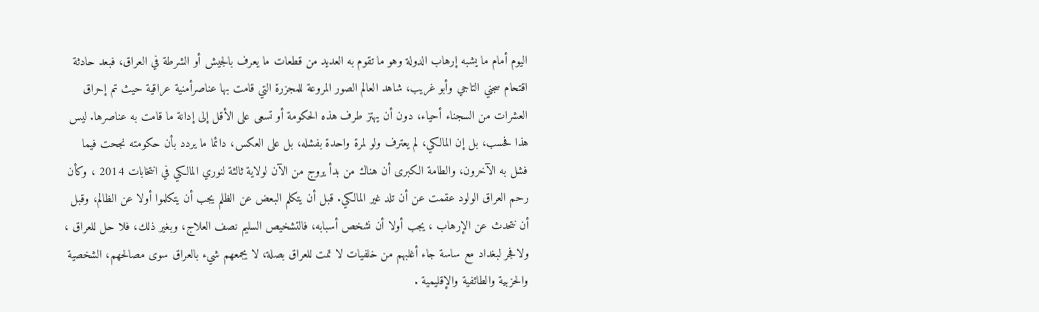اليوم أمام ما يشبه إرهاب الدولة وهو ما تقوم به العديد من قطعات ما يعرف بالجيش أو الشرطة في العراق، فبعد حادثة اقتحام سجني التاجي وأبو غريب، شاهد العالم الصور المروعة للمجزرة التي قامت بها عناصرأمنية عراقية حيث تم إحراق العشرات من السجناء أحياء، دون أن يهتز طرف هذه الحكومة أو تسعى على الأقل إلى إدانة ما قامت به عناصرها. ليس هذا فحسب، بل إن المالكي، لم يعترف ولو لمرة واحدة بفشله، بل على العكس، دائما ما يردد بأن حكومته نجحت فيما فشل به الآخرون، والطامة الكبرى أن هناك من بدأ يروج من الآن لولاية ثالثة لنوري المالكي في انتخابات 2014 ، وكأن رحم العراق الولود عقمت عن أن تلد غير المالكي. قبل أن يتكلم البعض عن الظلم يجب أن يتكلموا أولا عن الظالم، وقبل أن نتحدث عن الإرهاب ، يجب أولا أن نشخص أسبابه، فالتشخيص السليم نصف العلاج، وبغير ذلك، فلا حل للعراق ، ولافجر لبغداد مع ساسة جاء أغلبهم من خلفيات لا تمت للعراق بصلة، لا يجمعهم شيء بالعراق سوى مصالحهم، الشخصية والحزبية والطائفية والإقليمية .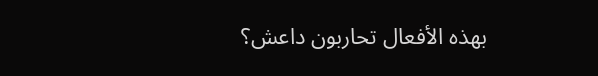بهذه الأفعال تحاربون داعش؟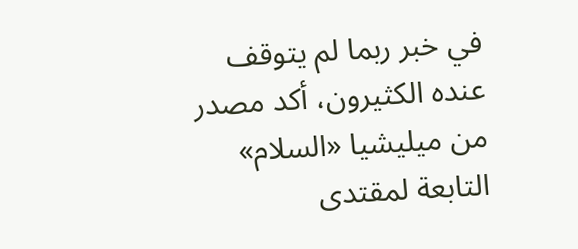في خبر ربما لم يتوقف عنده الكثيرون، أكد مصدر من ميليشيا «السلام» التابعة لمقتدى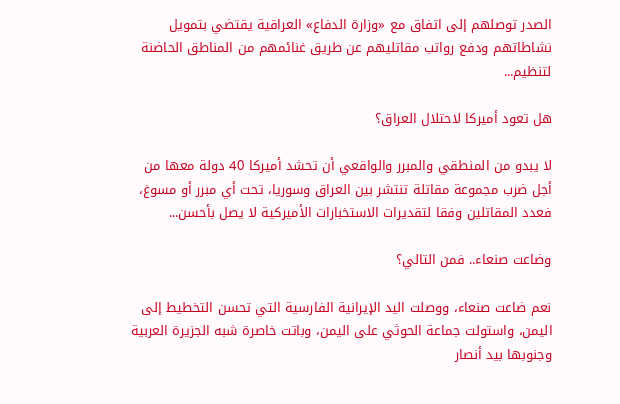الصدر توصلهم إلى اتفاق مع «وزارة الدفاع» العراقية يقتضي بتمويل نشاطاتهم ودفع رواتب مقاتليهم عن طريق غنائمهم من المناطق الحاضنة لتنظيم...

هل تعود أميركا لاحتلال العراق؟

لا يبدو من المنطقي والمبرر والواقعي أن تحشد أميركا 40 دولة معها من أجل ضرب مجموعة مقاتلة تنتشر بين العراق وسوريا، تحت أي مبرر أو مسوغ، فعدد المقاتلين وفقا لتقديرات الاستخبارات الأميركية لا يصل بأحسن...

وضاعت صنعاء.. فمن التالي؟

نعم ضاعت صنعاء، ووصلت اليد الإيرانية الفارسية التي تحسن التخطيط إلى اليمن، واستولت جماعة الحوثي على اليمن، وباتت خاصرة شبه الجزيرة العربية وجنوبها بيد أنصار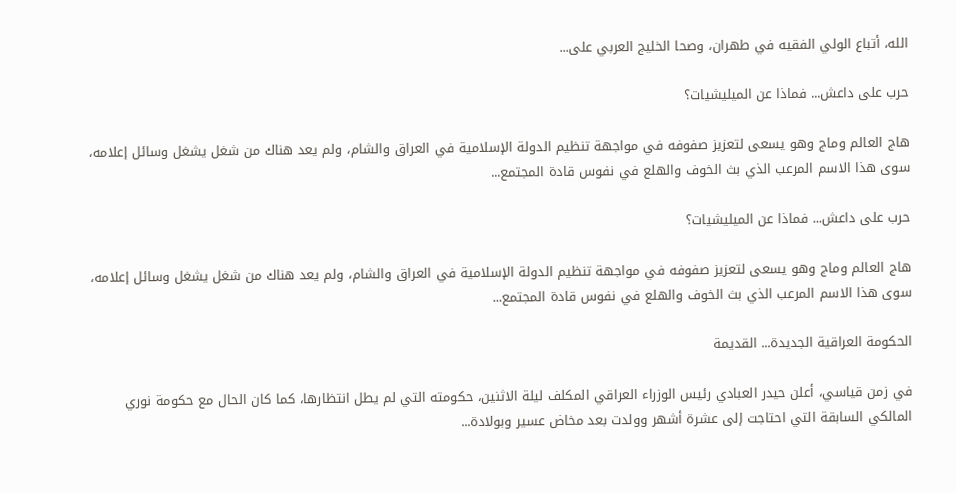الله، أتباع الولي الفقيه في طهران، وصحا الخليج العربي على...

حرب على داعش... فماذا عن الميليشيات؟

هاج العالم وماج وهو يسعى لتعزيز صفوفه في مواجهة تنظيم الدولة الإسلامية في العراق والشام، ولم يعد هناك من شغل يشغل وسائل إعلامه، سوى هذا الاسم المرعب الذي بث الخوف والهلع في نفوس قادة المجتمع...

حرب على داعش... فماذا عن الميليشيات؟

هاج العالم وماج وهو يسعى لتعزيز صفوفه في مواجهة تنظيم الدولة الإسلامية في العراق والشام، ولم يعد هناك من شغل يشغل وسائل إعلامه، سوى هذا الاسم المرعب الذي بث الخوف والهلع في نفوس قادة المجتمع...

الحكومة العراقية الجديدة... القديمة

في زمن قياسي، أعلن حيدر العبادي رئيس الوزراء العراقي المكلف ليلة الاثنين، حكومته التي لم يطل انتظارها، كما كان الحال مع حكومة نوري المالكي السابقة التي احتاجت إلى عشرة أشهر وولدت بعد مخاض عسير وبولادة...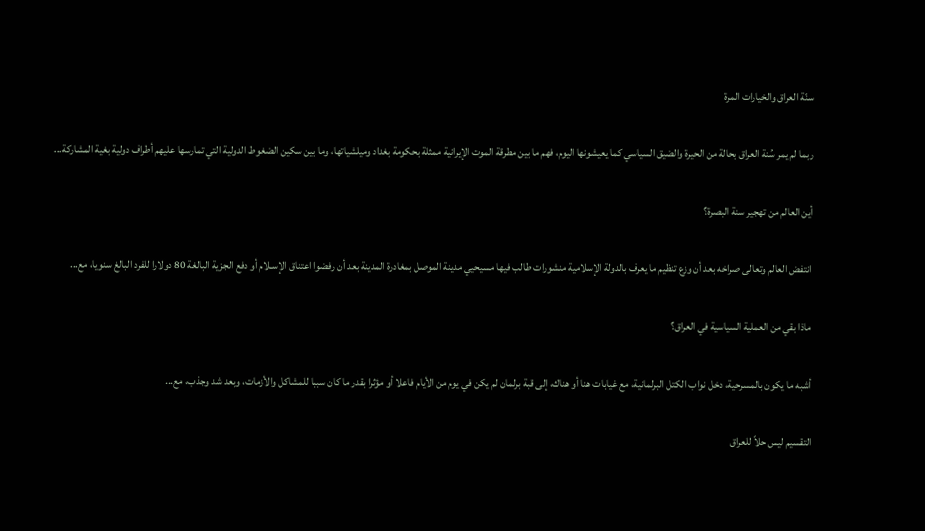سنّة العراق والخيارات المرة

ربما لم يمر سُنة العراق بحالة من الحيرة والضيق السياسي كما يعيشونها اليوم، فهم ما بين مطرقة الموت الإيرانية ممثلة بحكومة بغداد وميلشياتها، وما بين سكين الضغوط الدولية التي تمارسها عليهم أطراف دولية بغية المشاركة...

أين العالم من تهجير سنة البصرة؟

انتفض العالم وتعالى صراخه بعد أن وزع تنظيم ما يعرف بالدولة الإسلامية منشورات طالب فيها مسيحيي مدينة الموصل بمغادرة المدينة بعد أن رفضوا اعتناق الإسـلام أو دفع الجزية البالغة 80 دولارا للفرد البالغ سنويا، مع...

ماذا بقي من العملية السياسية في العراق؟

أشبه ما يكون بالمسرحية، دخل نواب الكتل البرلمانية، مع غيابات هنا أو هناك، إلى قبة برلمان لم يكن في يوم من الأيام فاعلا أو مؤثرا بقدر ما كان سببا للمشاكل والأزمات، وبعد شد وجذب، مع...

التقسيم ليس حلاً للعراق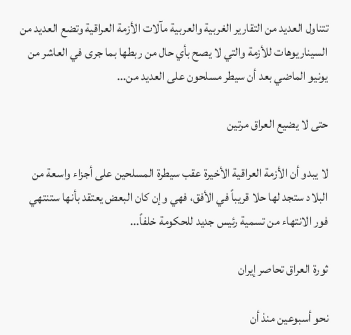تتناول العديد من التقارير الغربية والعربية مآلات الأزمة العراقية وتضع العديد من السيناريوهات للأزمة والتي لا يصح بأي حال من ربطها بما جرى في العاشر من يونيو الماضي بعد أن سيطر مسلحون على العديد من...

حتى لا يضيع العراق مرتين

لا يبدو أن الأزمة العراقية الأخيرة عقب سيطرة المسلحين على أجزاء واسعة من البلاد ستجد لها حلا قريباً في الأفق، فهي وإن كان البعض يعتقد بأنها ستنتهي فور الانتهاء من تسمية رئيس جديد للحكومة خلفاً...

ثورة العراق تحاصر إيران

نحو أسبوعين منذ أن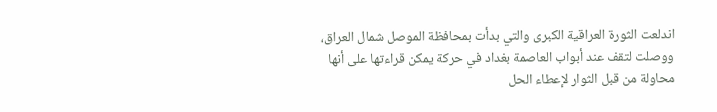اندلعت الثورة العراقية الكبرى والتي بدأت بمحافظة الموصل شمال العراق، ووصلت لتقف عند أبواب العاصمة بغداد في حركة يمكن قراءتها على أنها محاولة من قبل الثوار لإعطاء الحل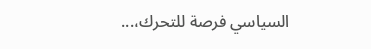السياسي فرصة للتحرك،...